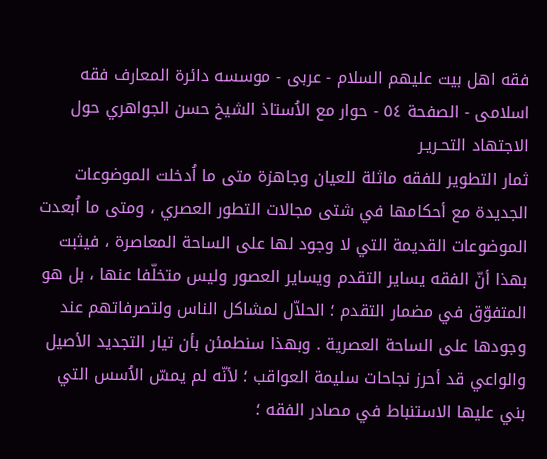فقه اهل بیت علیهم السلام - عربی - موسسه دائرة المعارف فقه اسلامی - الصفحة ٥٤ - حوار مع الاُستاذ الشيخ حسن الجواهري حول الاجتهاد التحـريـر
ثمار التطوير للفقه ماثلة للعيان وجاهزة متى ما اُدخلت الموضوعات الجديدة مع أحكامها في شتى مجالات التطور العصري ، ومتى ما اُبعدت الموضوعات القديمة التي لا وجود لها على الساحة المعاصرة ، فيثبت بهذا أنّ الفقه يساير التقدم ويساير العصور وليس متخلّفا عنها ، بل هو المتفوّق في مضمار التقدم ؛ الحلاّل لمشاكل الناس ولتصرفاتهم عند وجودها على الساحة العصرية . وبهذا سنطمئن بأن تيار التجديد الأصيل والواعي قد أحرز نجاحات سليمة العواقب ؛ لأنّه لم يمسّ الاُسس التي بني عليها الاستنباط في مصادر الفقه ؛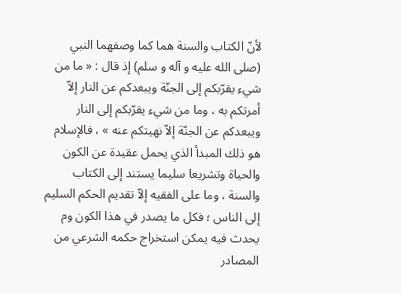لأنّ الكتاب والسنة هما كما وصفهما النبي (صلى الله عليه و آله و سلم) إذ قال : « ما من شيء يقرّبكم إلى الجنّة ويبعدكم عن النار إلاّ أمرتكم به ، وما من شيء يقرّبكم إلى النار ويبعدكم عن الجنّة إلاّ نهيتكم عنه » ، فالإسلام هو ذلك المبدأ الذي يحمل عقيدة عن الكون والحياة وتشريعا سليما يستند إلى الكتاب والسنة ، وما على الفقيه إلاّ تقديم الحكم السليم إلى الناس ؛ فكل ما يصدر في هذا الكون وم يحدث فيه يمكن استخراج حكمه الشرعي من المصادر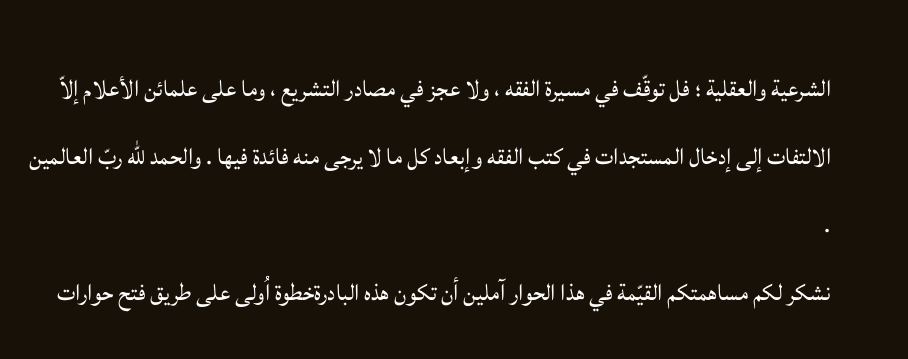الشرعية والعقلية ؛ فل توقّف في مسيرة الفقه ، ولا عجز في مصادر التشريع ، وما على علمائن الأعلام إلاّ الالتفات إلى إدخال المستجدات في كتب الفقه وإبعاد كل ما لا يرجى منه فائدة فيها . والحمد للّه ربّ العالمين .
نشكر لكم مساهمتكم القيّمة في هذا الحوار آملين أن تكون هذه البادرةخطوة اُولى على طريق فتح حوارات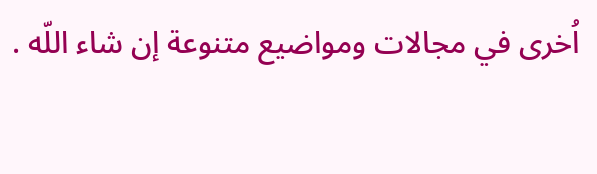اُخرى في مجالات ومواضيع متنوعة إن شاء اللّه .